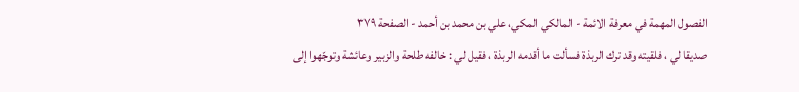الفصول المهمة في معرفة الائمة - المالكي المكي، علي بن محمد بن أحمد - الصفحة ٣٧٩
صديقا لي ، فلقيته وقد ترك الربذة فسألت ما أقدمه الربذة ، فقيل لي : خالفه طلحة والزبير وعائشة وتوجّهوا إلى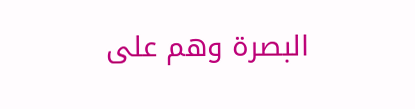البصرة وهم على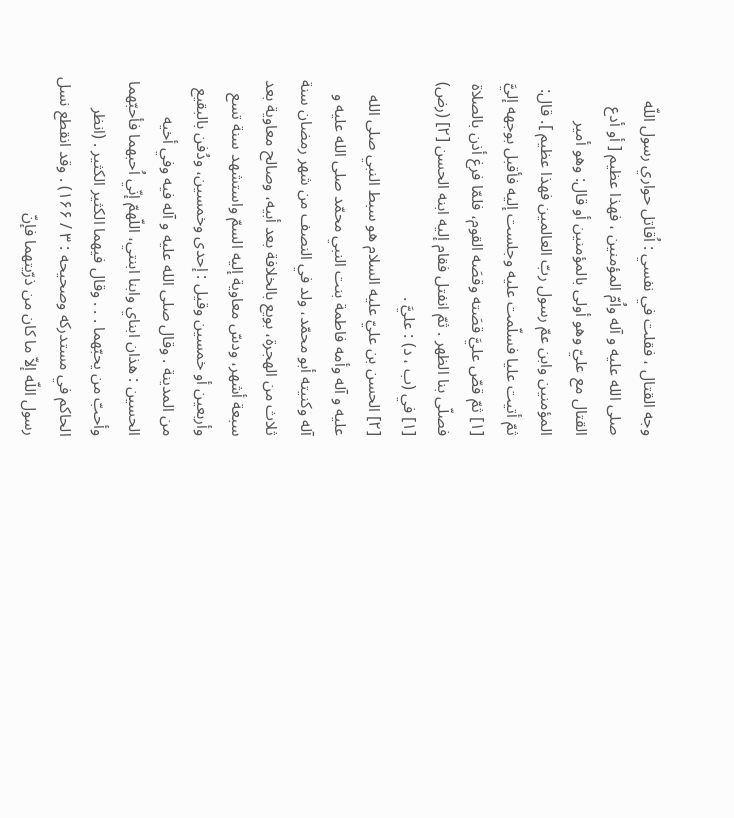وجه القتال ، فقلت في نفسي : اُقاتل حواري رسول اللّه صلى الله عليه و آله واُمّ المؤمنين ، فهذا عظيم [ أو أدع القتال مع عليّ وهو أولى بالمؤمنين أو قال: وهو أمير المؤمنين وابن عمّ رسول ربّ العالمين فهذا عظيم ]. قال: ثمّ أتيت عليا فسلّمت عليه وجلست إليه فأقبل بوجهه إليَّ [۱] ثمّ قصّ عليَّ قصَته وقصَه القوم، فلمّا فرغ أذن بالصلاة فصلّى بنا الظهر . ثمّ انفتل فقام إليه ابنه الحسن [۲] (رض)
[۱] في (ب ، د) : عليَّ .
[۲] الحسن بن عليّ عليه السلام هو سبط النبي صلى الله عليه و آله وأمه فاطمة بنت النبي محمّد صلى الله عليه و آله وكنيته أبو محمّد، ولد في النصف من شهر رمضان سنة ثلاث من الهجرة، بويع بالخلافة بعد أبيه، وصالح معاوية بعد سبعة أشهر، ودسّ معاوية إليه السمّ واستشهد سنة تسع وأربعين أو خمسين وقيل : إحدى وخمسين، ودُفن بالبقيع من المدينة . وقال صلى الله عليه و آله فيه وفي أخيه الحسين : هذان ابناي وابنا ابنتي، اللّهمّ إنّي اُحبهما فأحبّهما وأحبّ من يحبّهما . . . وقال فيهما الكثير الكثير . (انظر الحاكم في مستدركه وصحيحه : ۳ / ۱۶۶) . وقد انقطع نسل رسول اللّه إلاّ ما كان من ذرّيتهما فإنّ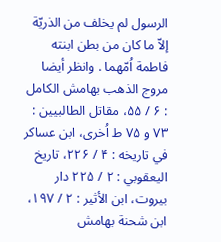الرسول لم يخلف من الذريّة إلاّ ما كان من بطن ابنته فاطمة اُمّهما . وانظر أيضا مروج الذهب بهامش الكامل : ۶ / ۵۵، مقاتل الطالبيين : ۷۳ و ۷۵ ط اُخرى، ابن عساكر في تاريخه : ۴ / ۲۲۶، تاريخ اليعقوبي : ۲ / ۲۲۵ دار بيروت، ابن الأثير : ۲ / ۱۹۷، ابن شحنة بهامش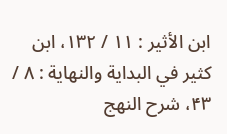ابن الأثير : ۱۱ / ۱۳۲، ابن كثير في البداية والنهاية : ۸ / ۴۳، شرح النهج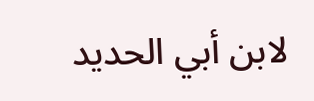لابن أبي الحديد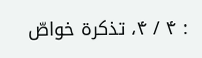: ۴ / ۴، تذكرة خواصّ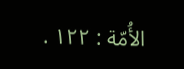الأُمّة : ۱۲۲ .